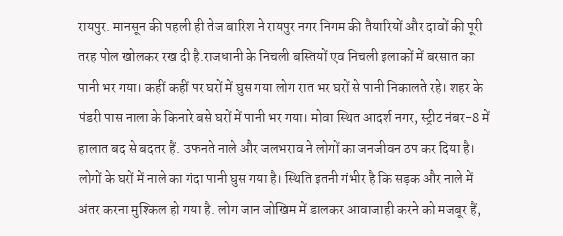रायपुर. मानसून की पहली ही तेज बारिश ने रायपुर नगर निगम की तैयारियों और दावों की पूरी तरह पोल खोलकर रख दी है.राजधानी के निचली बस्तियों एव निचली इलाकों में बरसात का पानी भर गया। कहीं कहीं पर घरों में घुस गया लोग रात भर घरों से पानी निकालते रहे। शहर के पंडरी पास नाला के किनारे बसे घरों में पानी भर गया। मोवा स्थित आदर्श नगर, स्ट्रीट नंबर-8 में हालात बद से बदतर हैं. उफनते नाले और जलभराव ने लोगों का जनजीवन ठप कर दिया है। लोगों के घरों में नाले का गंदा पानी घुस गया है। स्थिति इतनी गंभीर है कि सड़क और नाले में अंतर करना मुश्किल हो गया है. लोग जान जोखिम में डालकर आवाजाही करने को मजबूर हैं,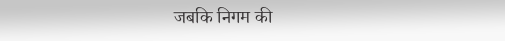जबकि निगम की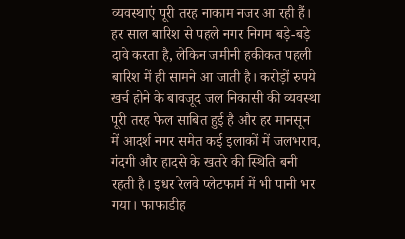व्यवस्थाएं पूरी तरह नाकाम नजर आ रही हैं।
हर साल बारिश से पहले नगर निगम बड़े-बड़े दावे करता है, लेकिन जमीनी हकीकत पहली बारिश में ही सामने आ जाती है। करोड़ों रुपये खर्च होने के बावजूद जल निकासी की व्यवस्था पूरी तरह फेल साबित हुई है और हर मानसून में आदर्श नगर समेत कई इलाकों में जलभराव, गंदगी और हादसे के खतरे की स्थिति बनी रहती है। इधर रेलवे प्लेटफार्म में भी पानी भर गया। फाफाडीह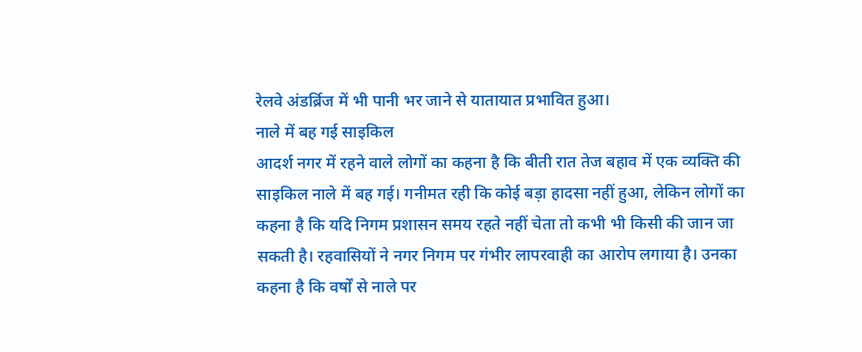रेलवे अंडर्ब्रिज में भी पानी भर जाने से यातायात प्रभावित हुआ।
नाले में बह गई साइकिल
आदर्श नगर में रहने वाले लोगों का कहना है कि बीती रात तेज बहाव में एक व्यक्ति की साइकिल नाले में बह गई। गनीमत रही कि कोई बड़ा हादसा नहीं हुआ, लेकिन लोगों का कहना है कि यदि निगम प्रशासन समय रहते नहीं चेता तो कभी भी किसी की जान जा सकती है। रहवासियों ने नगर निगम पर गंभीर लापरवाही का आरोप लगाया है। उनका कहना है कि वर्षों से नाले पर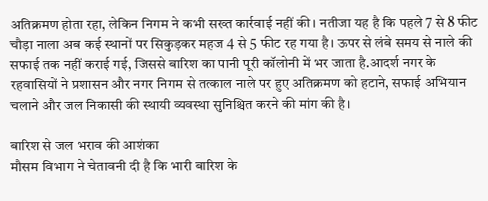अतिक्रमण होता रहा, लेकिन निगम ने कभी सख्त कार्रवाई नहीं की। नतीजा यह है कि पहले 7 से 8 फीट चौड़ा नाला अब कई स्थानों पर सिकुड़कर महज 4 से 5 फीट रह गया है। ऊपर से लंबे समय से नाले की सफाई तक नहीं कराई गई, जिससे बारिश का पानी पूरी कॉलोनी में भर जाता है.आदर्श नगर के रहवासियों ने प्रशासन और नगर निगम से तत्काल नाले पर हुए अतिक्रमण को हटाने, सफाई अभियान चलाने और जल निकासी की स्थायी व्यवस्था सुनिश्चित करने की मांग की है।

बारिश से जल भराव की आशंका
मौसम विभाग ने चेतावनी दी है कि भारी बारिश के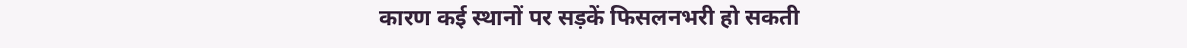कारण कई स्थानों पर सड़कें फिसलनभरी हो सकती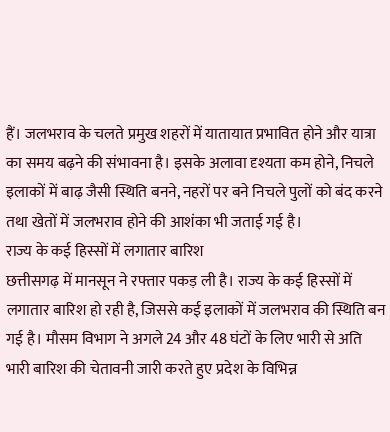हैं। जलभराव के चलते प्रमुख शहरों में यातायात प्रभावित होने और यात्रा का समय बढ़ने की संभावना है। इसके अलावा दृश्यता कम होने, निचले इलाकों में बाढ़ जैसी स्थिति बनने, नहरों पर बने निचले पुलों को बंद करने तथा खेतों में जलभराव होने की आशंका भी जताई गई है।
राज्य के कई हिस्सों में लगातार बारिश
छत्तीसगढ़ में मानसून ने रफ्तार पकड़ ली है। राज्य के कई हिस्सों में लगातार बारिश हो रही है, जिससे कई इलाकों में जलभराव की स्थिति बन गई है। मौसम विभाग ने अगले 24 और 48 घंटों के लिए भारी से अति भारी बारिश की चेतावनी जारी करते हुए प्रदेश के विभिन्न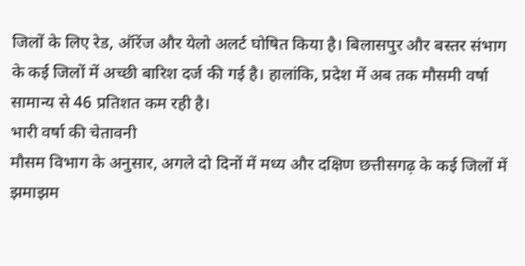जिलों के लिए रेड, ऑरेंज और येलो अलर्ट घोषित किया है। बिलासपुर और बस्तर संभाग के कई जिलों में अच्छी बारिश दर्ज की गई है। हालांकि, प्रदेश में अब तक मौसमी वर्षा सामान्य से 46 प्रतिशत कम रही है।
भारी वर्षा की चेतावनी
मौसम विभाग के अनुसार, अगले दो दिनों में मध्य और दक्षिण छत्तीसगढ़ के कई जिलों में झमाझम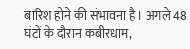बारिश होने की संभावना है। अगले 48 घंटों के दौरान कबीरधाम,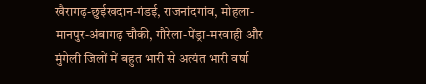खैरागढ़-छुईखदान-गंडई, राजनांदगांव, मोहला-मानपुर-अंबागढ़ चौकी, गौरेला-पेंड्रा-मरवाही और मुंगेली जिलों में बहुत भारी से अत्यंत भारी वर्षा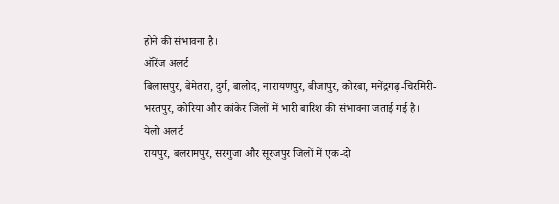होने की संभावना है।
ऑरेंज अलर्ट
बिलासपुर, बेमेतरा, दुर्ग, बालोद, नारायणपुर, बीजापुर, कोरबा, मनेंद्रगढ़-चिरमिरी-भरतपुर, कोरिया और कांकेर जिलों में भारी बारिश की संभावना जताई गई है।
येलो अलर्ट
रायपुर, बलरामपुर, सरगुजा और सूरजपुर जिलों में एक-दो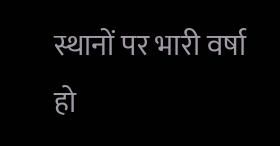स्थानों पर भारी वर्षा हो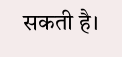सकती है।